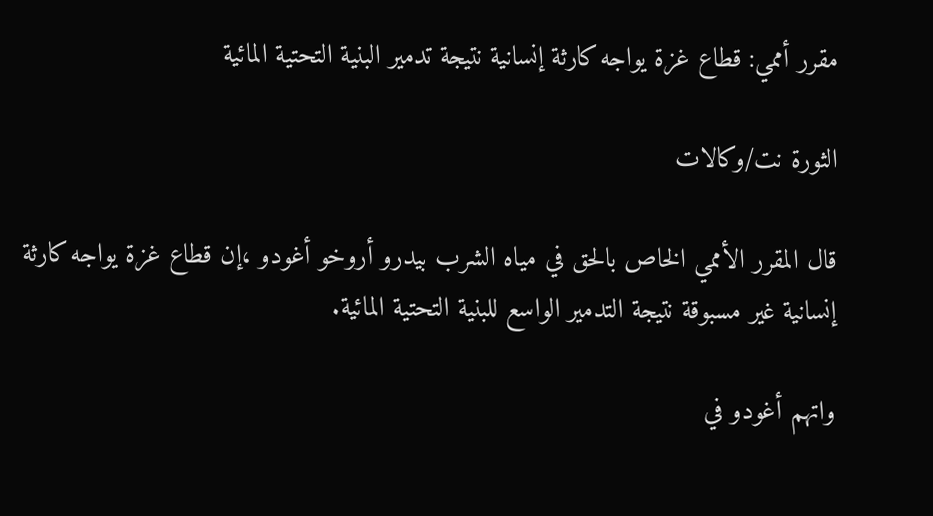مقرر أممي: قطاع غزة يواجه كارثة إنسانية نتيجة تدمير البنية التحتية المائية

الثورة نت/وكالات

قال المقرر الأممي الخاص بالحق في مياه الشرب بيدرو أروخو أغودو ،إن قطاع غزة يواجه كارثة إنسانية غير مسبوقة نتيجة التدمير الواسع للبنية التحتية المائية.

واتهم أغودو في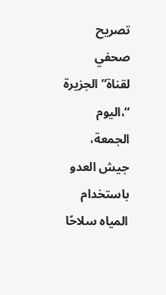تصريح صحفي لقناة”الجزيرة “،اليوم الجمعة، جيش العدو باستخدام المياه سلاحًا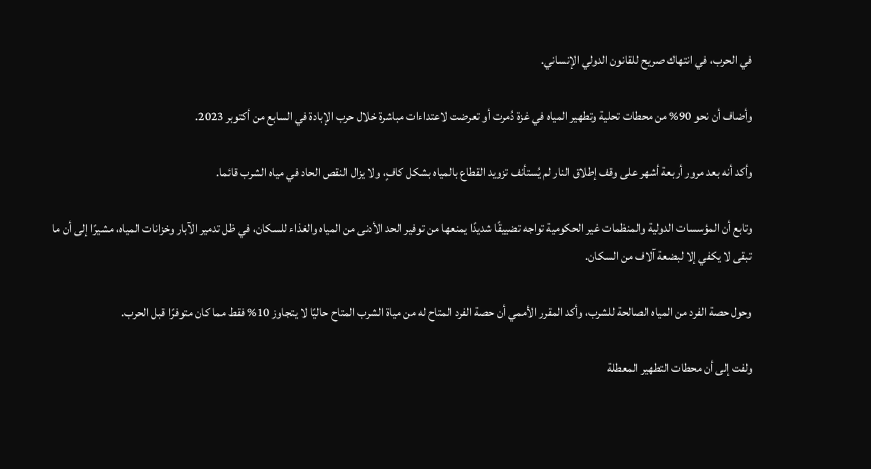في الحرب، في انتهاك صريح للقانون الدولي الإنساني.

وأضاف أن نحو 90% من محطات تحلية وتطهير المياه في غزة دُمرت أو تعرضت لاعتداءات مباشرة خلال حرب الإبادة في السابع من أكتوبر 2023.

وأكد أنه بعد مرور أربعة أشهر على وقف إطلاق النار لم يُستأنف تزويد القطاع بالمياه بشكل كافٍ، ولا يزال النقص الحاد في مياه الشرب قائما.

وتابع أن المؤسسات الدولية والمنظمات غير الحكومية تواجه تضييقًا شديدًا يمنعها من توفير الحد الأدنى من المياه والغذاء للسكان، في ظل تدمير الآبار وخزانات المياه، مشيرًا إلى أن ما تبقى لا يكفي إلا لبضعة آلاف من السكان.

وحول حصة الفرد من المياه الصالحة للشرب، وأكد المقرر الأممي أن حصة الفرد المتاح له من مياة الشرب المتاح حاليًا لا يتجاوز 10% فقط مما كان متوفرًا قبل الحرب.

ولفت إلى أن محطات التطهير المعطلة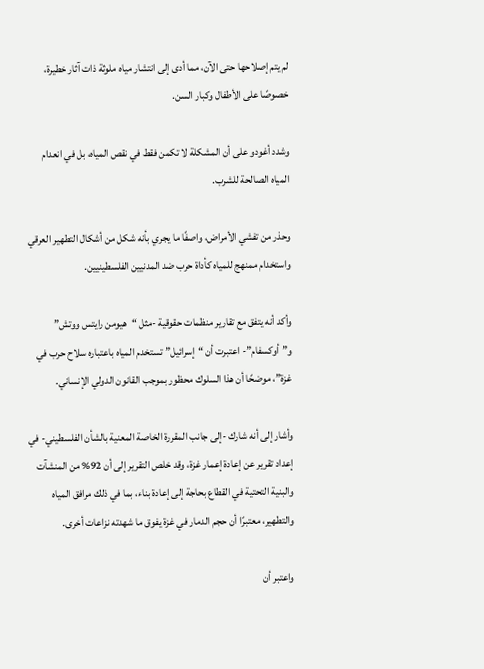لم يتم إصلاحها حتى الآن، مما أدى إلى انتشار مياه ملوثة ذات آثار خطيرة، خصوصًا على الأطفال وكبار السن.

وشدد أغودو على أن المشكلة لا تكمن فقط في نقص المياه، بل في انعدام المياه الصالحة للشرب.

وحذر من تفشي الأمراض، واصفًا ما يجري بأنه شكل من أشكال التطهير العرقي واستخدام ممنهج للمياه كأداة حرب ضد المدنيين الفلسطينيين.

وأكد أنه يتفق مع تقارير منظمات حقوقية -مثل “هيومن رايتس ووتش” و”أوكسفام”- اعتبرت أن “إسرائيل” تستخدم المياه باعتباره سلاح حرب في غزة”، موضحًا أن هذا السلوك محظور بموجب القانون الدولي الإنساني.

وأشار إلى أنه شارك -إلى جانب المقررة الخاصة المعنية بالشأن الفلسطيني- في إعداد تقرير عن إعادة إعمار غزة، وقد خلص التقرير إلى أن 92% من المنشآت والبنية التحتية في القطاع بحاجة إلى إعادة بناء، بما في ذلك مرافق المياه والتطهير، معتبرًا أن حجم الدمار في غزة يفوق ما شهدته نزاعات أخرى.

واعتبر أن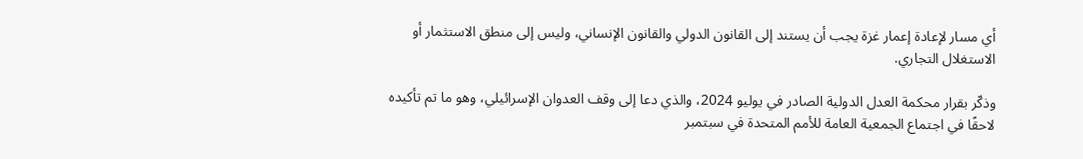أي مسار لإعادة إعمار غزة يجب أن يستند إلى القانون الدولي والقانون الإنساني، وليس إلى منطق الاستثمار أو الاستغلال التجاري.

وذكّر بقرار محكمة العدل الدولية الصادر في يوليو 2024، والذي دعا إلى وقف العدوان الإسرائيلي، وهو ما تم تأكيده لاحقًا في اجتماع الجمعية العامة للأمم المتحدة في سبتمبر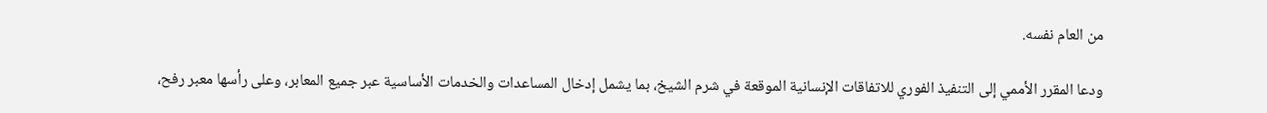من العام نفسه.

ودعا المقرر الأممي إلى التنفيذ الفوري للاتفاقات الإنسانية الموقعة في شرم الشيخ، بما يشمل إدخال المساعدات والخدمات الأساسية عبر جميع المعابر، وعلى رأسها معبر رفح،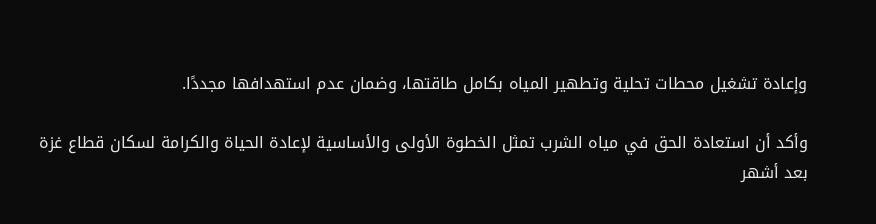وإعادة تشغيل محطات تحلية وتطهير المياه بكامل طاقتها، وضمان عدم استهدافها مجددًا.

وأكد أن استعادة الحق في مياه الشرب تمثل الخطوة الأولى والأساسية لإعادة الحياة والكرامة لسكان قطاع غزة بعد أشهر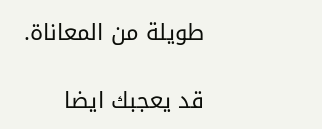طويلة من المعاناة.

قد يعجبك ايضا